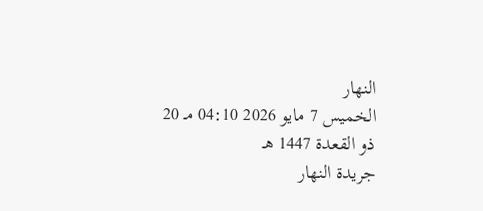النهار
الخميس 7 مايو 2026 04:10 مـ 20 ذو القعدة 1447 هـ
جريدة النهار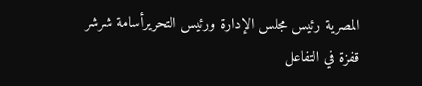المصرية رئيس مجلس الإدارة ورئيس التحريرأسامة شرشر
قفزة في التفاعل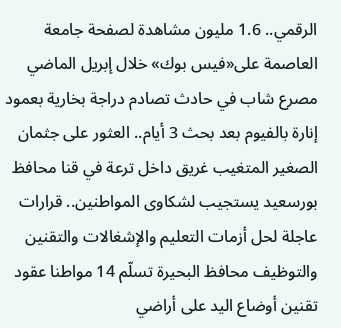الرقمي.. 1.6 مليون مشاهدة لصفحة جامعة العاصمة على«فيس بوك» خلال إبريل الماضي مصرع شاب في حادث تصادم دراجة بخارية بعمود إنارة بالفيوم بعد بحث 3 أيام.. العثور على جثمان الصغير المتغيب غريق داخل ترعة في قنا محافظ بورسعيد يستجيب لشكاوى المواطنين.. قرارات عاجلة لحل أزمات التعليم والإشغالات والتقنين والتوظيف محافظ البحيرة تسلّم 14 مواطنا عقود تقنين أوضاع اليد على أراضي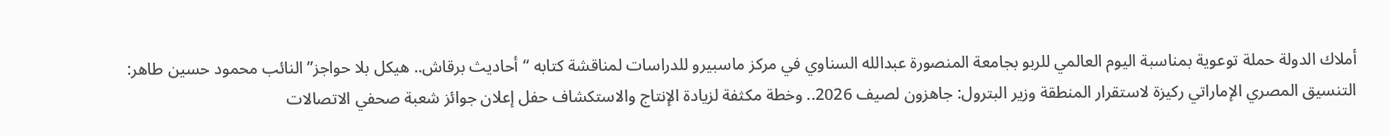أملاك الدولة حملة توعوية بمناسبة اليوم العالمي للربو بجامعة المنصورة عبدالله السناوي في مركز ماسبيرو للدراسات لمناقشة كتابه “أحاديث برقاش.. هيكل بلا حواجز” النائب محمود حسين طاهر: التنسيق المصري الإماراتي ركيزة لاستقرار المنطقة وزير البترول: جاهزون لصيف 2026.. وخطة مكثفة لزيادة الإنتاج والاستكشاف حفل إعلان جوائز شعبة صحفي الاتصالات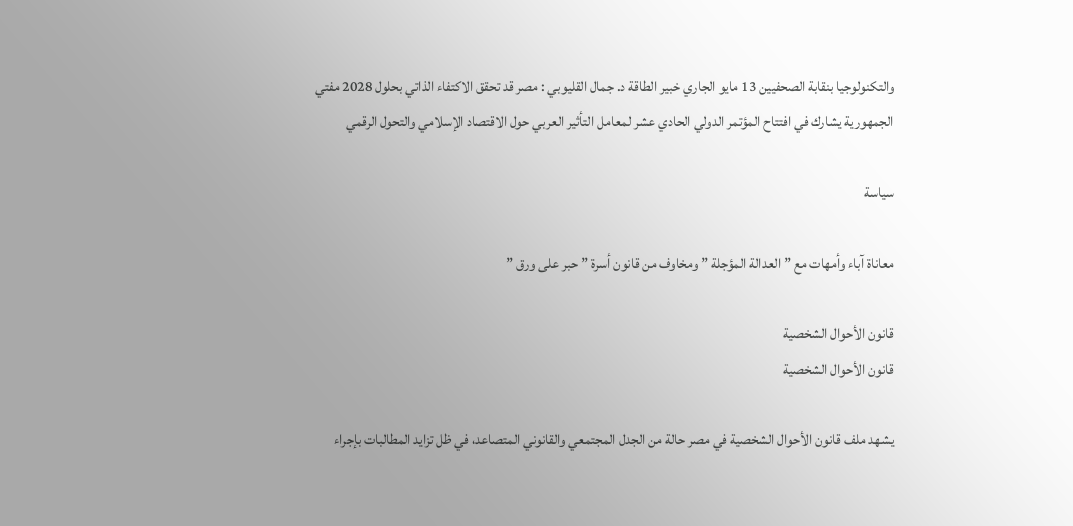والتكنولوجيا بنقابة الصحفيين 13 مايو الجاري خبير الطاقة د. جمال القليوبي : مصر قد تحقق الاكتفاء الذاتي بحلول 2028 مفتي الجمهورية يشارك في افتتاح المؤتمر الدولي الحادي عشر لمعامل التأثير العربي حول الاقتصاد الإسلامي والتحول الرقمي

سياسة

معاناة آباء وأمهات مع ” العدالة المؤجلة ” ومخاوف من قانون أسرة ” حبر على ورق ”

قانون الأحوال الشخصية
قانون الأحوال الشخصية

يشهد ملف قانون الأحوال الشخصية في مصر حالة من الجدل المجتمعي والقانوني المتصاعد، في ظل تزايد المطالبات بإجراء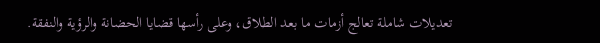تعديلات شاملة تعالج أزمات ما بعد الطلاق، وعلى رأسها قضايا الحضانة والرؤية والنفقة.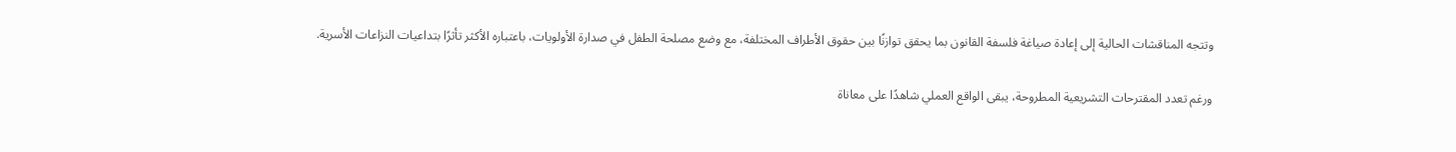وتتجه المناقشات الحالية إلى إعادة صياغة فلسفة القانون بما يحقق توازنًا بين حقوق الأطراف المختلفة، مع وضع مصلحة الطفل في صدارة الأولويات، باعتباره الأكثر تأثرًا بتداعيات النزاعات الأسرية.

ورغم تعدد المقترحات التشريعية المطروحة، يبقى الواقع العملي شاهدًا على معاناة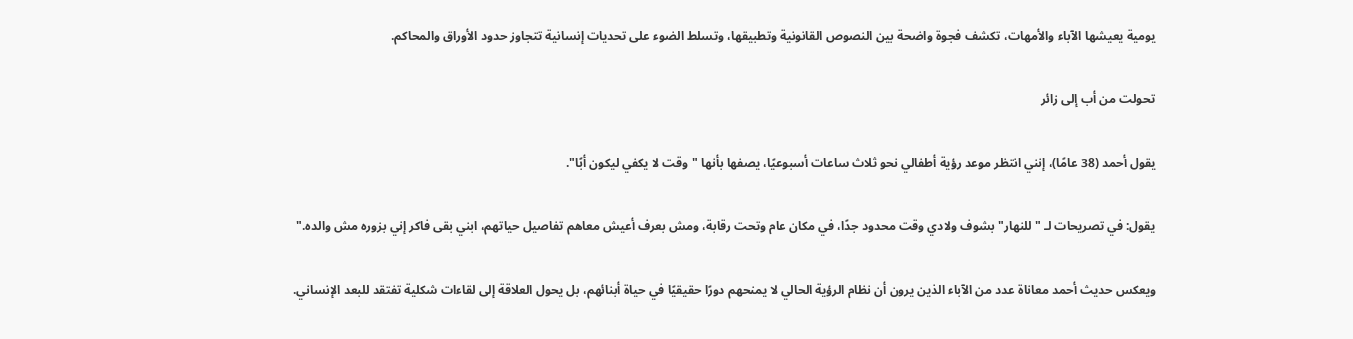يومية يعيشها الآباء والأمهات، تكشف فجوة واضحة بين النصوص القانونية وتطبيقها، وتسلط الضوء على تحديات إنسانية تتجاوز حدود الأوراق والمحاكم.

تحولت من أب إلى زائر

يقول أحمد (38 عامًا)، إنني انتظر موعد رؤية أطفالي نحو ثلاث ساعات أسبوعيًا، يصفها بأنها "وقت لا يكفي ليكون أبًا".

يقول: في تصريحات لـ " للنهار" بشوف ولادي وقت محدود جدًا، في مكان عام وتحت رقابة، ومش بعرف أعيش معاهم تفاصيل حياتهم، ابني بقى فاكر إني بزوره مش والده."

ويعكس حديث أحمد معاناة عدد من الآباء الذين يرون أن نظام الرؤية الحالي لا يمنحهم دورًا حقيقيًا في حياة أبنائهم، بل يحول العلاقة إلى لقاءات شكلية تفتقد للبعد الإنساني.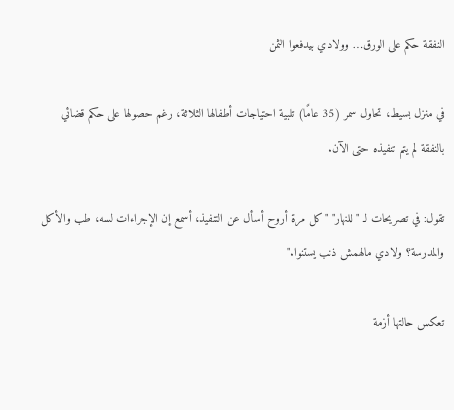النفقة حكم على الورق… وولادي بيدفعوا الثمن

في منزل بسيط، تحاول سمر (35 عامًا) تلبية احتياجات أطفالها الثلاثة، رغم حصولها على حكم قضائي بالنفقة لم يتم تنفيذه حتى الآن.

تقول: في تصريحات لـ " للنهار" "كل مرة أروح أسأل عن التنفيذ، أسمع إن الإجراءات لسه، طب والأكل والمدرسة؟ ولادي مالهمش ذنب يستنوا."

تعكس حالتها أزمة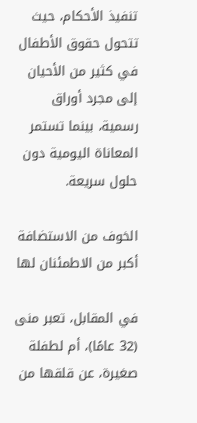تنفيذ الأحكام، حيث تتحول حقوق الأطفال في كثير من الأحيان إلى مجرد أوراق رسمية، بينما تستمر المعاناة اليومية دون حلول سريعة.

الخوف من الاستضافة أكبر من الاطمئنان لها

في المقابل، تعبر منى (32 عامًا)، أم لطفلة صغيرة، عن قلقها من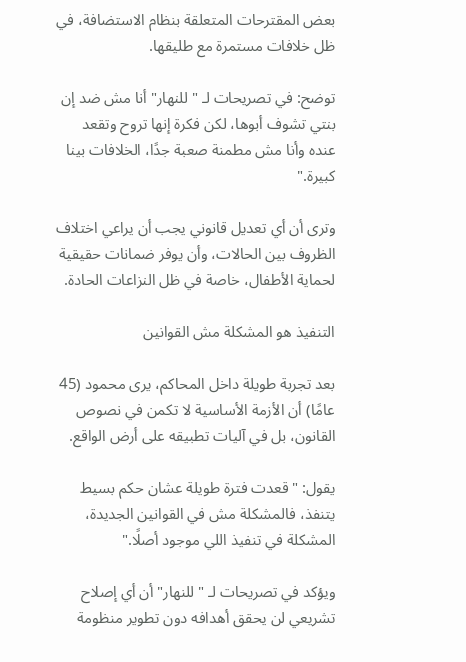بعض المقترحات المتعلقة بنظام الاستضافة، في ظل خلافات مستمرة مع طليقها.

توضح: في تصريحات لـ " للنهار" أنا مش ضد إن بنتي تشوف أبوها، لكن فكرة إنها تروح وتقعد عنده وأنا مش مطمنة صعبة جدًا، الخلافات بينا كبيرة."

وترى أن أي تعديل قانوني يجب أن يراعي اختلاف الظروف بين الحالات، وأن يوفر ضمانات حقيقية لحماية الأطفال، خاصة في ظل النزاعات الحادة.

التنفيذ هو المشكلة مش القوانين

بعد تجربة طويلة داخل المحاكم، يرى محمود (45 عامًا) أن الأزمة الأساسية لا تكمن في نصوص القانون، بل في آليات تطبيقه على أرض الواقع.

يقول: "قعدت فترة طويلة عشان حكم بسيط يتنفذ، فالمشكلة مش في القوانين الجديدة، المشكلة في تنفيذ اللي موجود أصلًا."

ويؤكد في تصريحات لـ " للنهار" أن أي إصلاح تشريعي لن يحقق أهدافه دون تطوير منظومة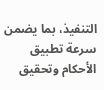التنفيذ، بما يضمن سرعة تطبيق الأحكام وتحقيق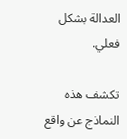العدالة بشكل فعلي.

تكشف هذه النماذج عن واقع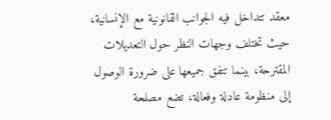معقد تتداخل فيه الجوانب القانونية مع الإنسانية، حيث تختلف وجهات النظر حول التعديلات المقترحة، بينما تتفق جميعها على ضرورة الوصول إلى منظومة عادلة وفعالة، تضع مصلحة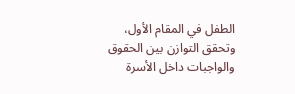الطفل في المقام الأول، وتحقق التوازن بين الحقوق والواجبات داخل الأسرة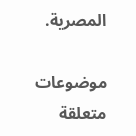المصرية.

موضوعات متعلقة